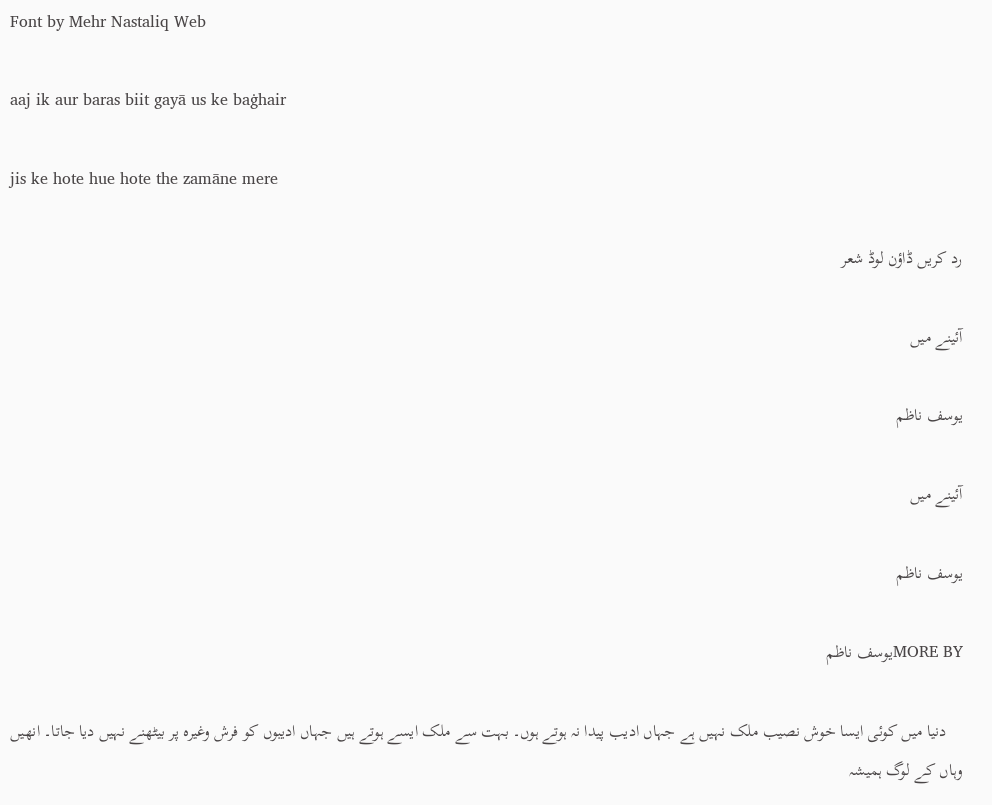Font by Mehr Nastaliq Web

aaj ik aur baras biit gayā us ke baġhair

jis ke hote hue hote the zamāne mere

رد کریں ڈاؤن لوڈ شعر

آئینے میں

یوسف ناظم

آئینے میں

یوسف ناظم

MORE BYیوسف ناظم

    دنیا میں کوئی ایسا خوش نصیب ملک نہیں ہے جہاں ادیب پیدا نہ ہوتے ہوں۔ بہت سے ملک ایسے ہوتے ہیں جہاں ادیبوں کو فرش وغیرہ پر بیٹھنے نہیں دیا جاتا۔ انھیں وہاں کے لوگ ہمیشہ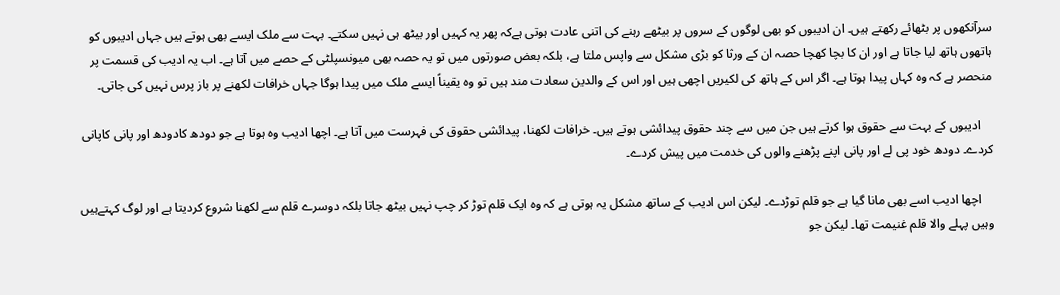سرآنکھوں پر بٹھائے رکھتے ہیں۔ ان ادیبوں کو بھی لوگوں کے سروں پر بیٹھے رہنے کی اتنی عادت ہوتی ہےکہ پھر یہ کہیں اور بیٹھ ہی نہیں سکتے۔ بہت سے ملک ایسے بھی ہوتے ہیں جہاں ادیبوں کو ہاتھوں ہاتھ لیا جاتا ہے اور ان کا بچا کھچا حصہ ان کے ورثا کو بڑی مشکل سے واپس ملتا ہے، بلکہ بعض صورتوں میں تو یہ حصہ بھی میونسپلٹی کے حصے میں آتا ہے۔ اب یہ ادیب کی قسمت پر منحصر ہے کہ وہ کہاں پیدا ہوتا ہے۔ اگر اس کے ہاتھ کی لکیریں اچھی ہیں اور اس کے والدین سعادت مند ہیں تو وہ یقیناً ایسے ملک میں پیدا ہوگا جہاں خرافات لکھنے پر باز پرس نہیں کی جاتی۔

    ادیبوں کے بہت سے حقوق ہوا کرتے ہیں جن میں سے چند حقوق پیدائشی ہوتے ہیں۔ خرافات لکھنا، پیدائشی حقوق کی فہرست میں آتا ہے۔ اچھا ادیب وہ ہوتا ہے جو دودھ کادودھ اور پانی کاپانی کردے۔ دودھ خود پی لے اور پانی اپنے پڑھنے والوں کی خدمت میں پیش کردے۔

    اچھا ادیب اسے بھی مانا گیا ہے جو قلم توڑدے۔ لیکن اس ادیب کے ساتھ مشکل یہ ہوتی ہے کہ وہ ایک قلم توڑ کر چپ نہیں بیٹھ جاتا بلکہ دوسرے قلم سے لکھنا شروع کردیتا ہے اور لوگ کہتےہیں وہیں پہلے والا قلم غنیمت تھا۔ لیکن جو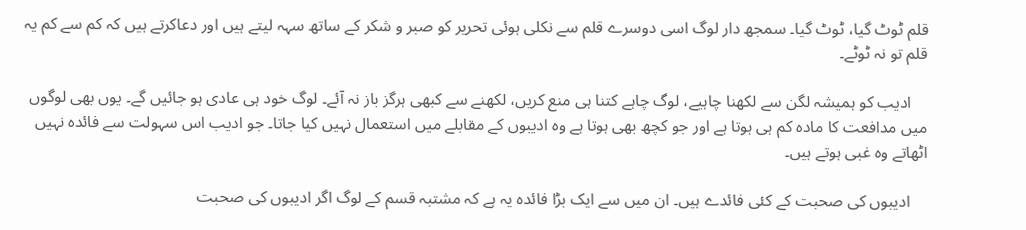قلم ٹوٹ گیا، ٹوٹ گیا۔ سمجھ دار لوگ اسی دوسرے قلم سے نکلی ہوئی تحریر کو صبر و شکر کے ساتھ سہہ لیتے ہیں اور دعاکرتے ہیں کہ کم سے کم یہ قلم تو نہ ٹوٹے۔

    ادیب کو ہمیشہ لگن سے لکھنا چاہیے، لوگ چاہے کتنا ہی منع کریں، لکھنے سے کبھی ہرگز باز نہ آئے۔ لوگ خود ہی عادی ہو جائیں گے۔ یوں بھی لوگوں میں مدافعت کا مادہ کم ہی ہوتا ہے اور جو کچھ بھی ہوتا ہے وہ ادیبوں کے مقابلے میں استعمال نہیں کیا جاتا۔ جو ادیب اس سہولت سے فائدہ نہیں اٹھاتے وہ غبی ہوتے ہیں۔

    ادیبوں کی صحبت کے کئی فائدے ہیں۔ ان میں سے ایک بڑا فائدہ یہ ہے کہ مشتبہ قسم کے لوگ اگر ادیبوں کی صحبت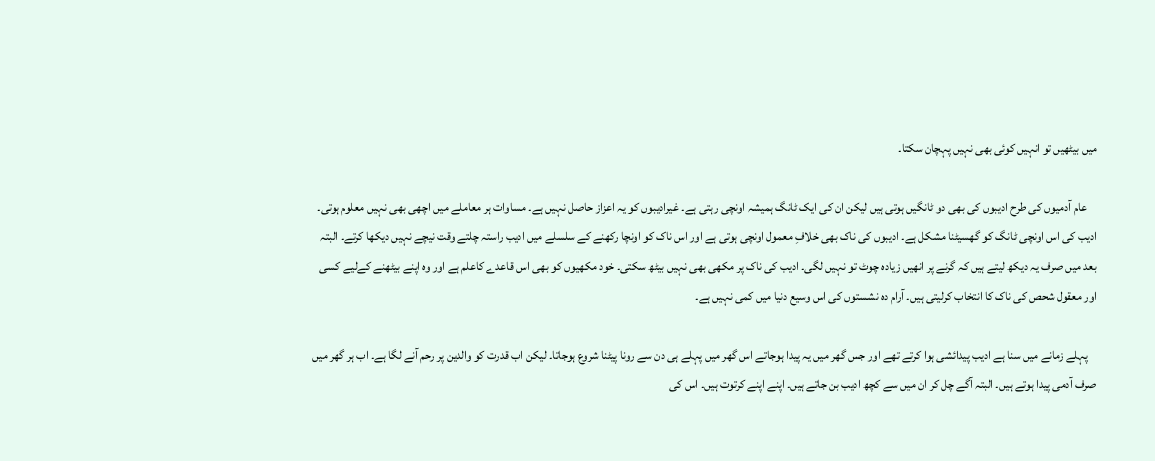میں بیٹھیں تو انہیں کوئی بھی نہیں پہچان سکتا۔

    عام آدمیوں کی طرح ادیبوں کی بھی دو ٹانگیں ہوتی ہیں لیکن ان کی ایک ٹانگ ہمیشہ اونچی رہتی ہے۔ غیرادیبوں کو یہ اعزاز حاصل نہیں ہے۔ مساوات ہر معاملے میں اچھی بھی نہیں معلوم ہوتی۔ ادیب کی اس اونچی ٹانگ کو گھسیٹنا مشکل ہے۔ ادیبوں کی ناک بھی خلافِ معمول اونچی ہوتی ہے اور اس ناک کو اونچا رکھنے کے سلسلے میں ادیب راستہ چلتے وقت نیچے نہیں دیکھا کرتے۔ البتہ بعد میں صرف یہ دیکھ لیتے ہیں کہ گرنے پر انھیں زیادہ چوٹ تو نہیں لگی۔ ادیب کی ناک پر مکھی بھی نہیں بیٹھ سکتی۔ خود مکھیوں کو بھی اس قاعدے کاعلم ہے اور وہ اپنے بیٹھنے کےلیے کسی اور معقول شحص کی ناک کا انتخاب کرلیتی ہیں۔ آرام دہ نشستوں کی اس وسیع دنیا میں کمی نہیں ہے۔

    پہلے زمانے میں سنا ہے ادیب پیدائشی ہوا کرتے تھے اور جس گھر میں یہ پیدا ہوجاتے اس گھر میں پہلے ہی دن سے رونا پیٹنا شروع ہوجاتا۔ لیکن اب قدرت کو والدین پر رحم آنے لگا ہے۔ اب ہر گھر میں صرف آدمی پیدا ہوتے ہیں۔ البتہ آگے چل کر ان میں سے کچھ ادیب بن جاتے ہیں۔ اپنے اپنے کرتوت ہیں۔ اس کی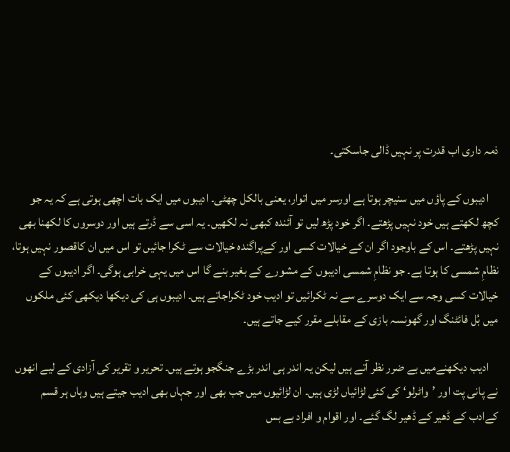ذمہ داری اب قدرت پر نہیں ڈالی جاسکتی۔

    ادیبوں کے پاؤں میں سنیچر ہوتا ہے اورسر میں اتوار، یعنی بالکل چھٹی۔ ادیبوں میں ایک بات اچھی ہوتی ہے کہ یہ جو کچھ لکھتے ہیں خود نہیں پڑھتے۔ اگر خود پڑھ لیں تو آئندہ کبھی نہ لکھیں۔ یہ اسی سے ڈرتے ہیں اور دوسروں کا لکھنا بھی نہیں پڑھتے۔ اس کے باوجود اگر ان کے خیالات کسی اور کےپراگندہ خیالات سے ٹکرا جائیں تو اس میں ان کاقصور نہیں ہوتا، نظامِ شمسی کا ہوتا ہے۔ جو نظامِ شمسی ادیبوں کے مشورے کے بغیر بنے گا اس میں یہی خرابی ہوگی۔ اگر ادیبوں کے خیالات کسی وجہ سے ایک دوسرے سے نہ ٹکرائیں تو ادیب خود ٹکراجاتے ہیں۔ ادیبوں ہی کی دیکھا دیکھی کئی ملکوں میں بُل فائٹنگ اور گھونسہ بازی کے مقابلے مقرر کیے جاتے ہیں۔

    ادیب دیکھنےمیں بے ضرر نظر آتے ہیں لیکن یہ اندر ہی اندر بڑے جنگجو ہوتے ہیں۔ تحریر و تقریر کی آزادی کے لیے انھوں نے پانی پت اور ’واٹرلو‘ کی کئی لڑائیاں لڑی ہیں۔ ان لڑائیوں میں جب بھی اور جہاں بھی ادیب جیتے ہیں وہاں ہر قسم کےادب کے ڈھیر کے ڈھیر لگ گئے۔ اور اقوام و افراد بے بس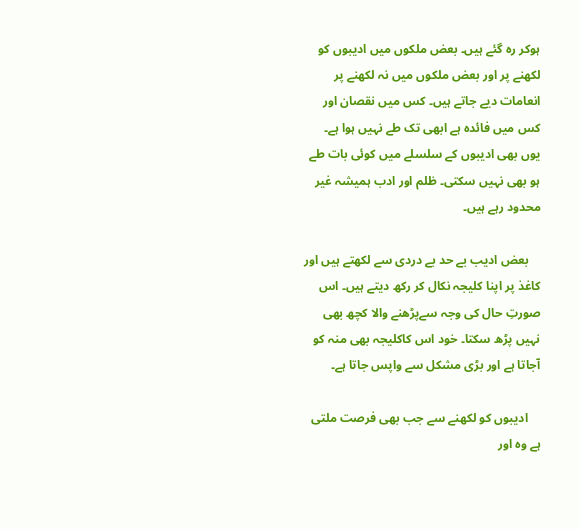ہوکر رہ گئے ہیں۔ بعض ملکوں میں ادیبوں کو لکھنے پر اور بعض ملکوں میں نہ لکھنے پر انعامات دیے جاتے ہیں۔ کس میں نقصان اور کس میں فائدہ ہے ابھی تک طے نہیں ہوا ہے۔ یوں بھی ادیبوں کے سلسلے میں کوئی بات طے ہو بھی نہیں سکتی۔ ظلم اور ادب ہمیشہ غیر محدود رہے ہیں۔

    بعض ادیب بے حد بے دردی سے لکھتے ہیں اور کاغذ پر اپنا کلیجہ نکال کر رکھ دیتے ہیں۔ اس صورتِ حال کی وجہ سےپڑھنے والا کچھ بھی نہیں پڑھ سکتا۔ خود اس کاکلیجہ بھی منہ کو آجاتا ہے اور بڑی مشکل سے واپس جاتا ہے۔

    ادیبوں کو لکھنے سے جب بھی فرصت ملتی ہے وہ اور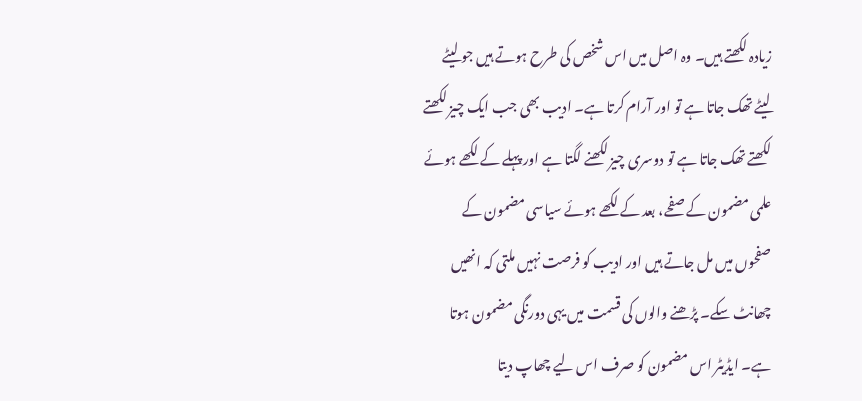زیادہ لکھتے ہیں۔ وہ اصل میں اس شخص کی طرح ہوتے ہیں جو لیٹے لیٹے تھک جاتا ہے تو اور آرام کرتا ہے۔ ادیب بھی جب ایک چیز لکھتے لکھتے تھک جاتا ہے تو دوسری چیز لکھنے لگتا ہے اور پہلے کے لکھے ہوئے علمی مضمون کے صفحے، بعد کے لکھے ہوئے سیاسی مضمون کے صفحوں میں مل جاتے ہیں اور ادیب کو فرصت نہیں ملتی کہ انھیں چھانٹ سکے۔ پڑھنے والوں کی قسمت میں یہی دورنگی مضمون ہوتا ہے۔ ایڈیٹر اس مضمون کو صرف اس لیے چھاپ دیتا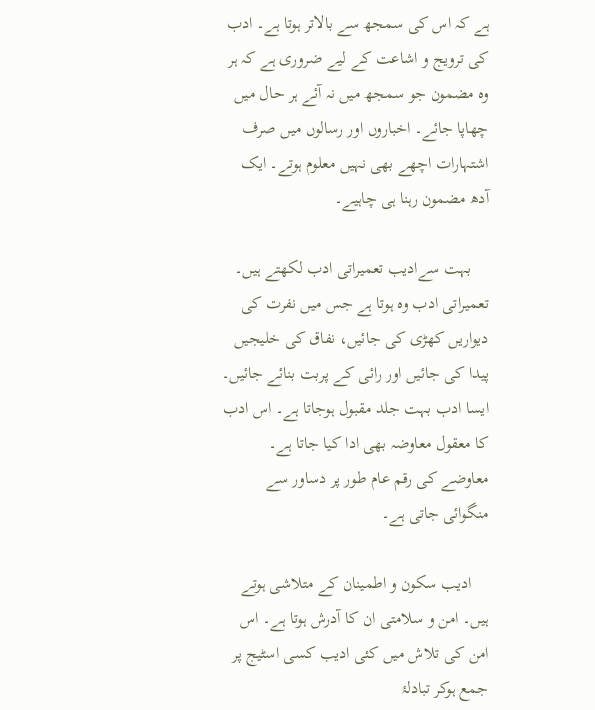ہے کہ اس کی سمجھ سے بالاتر ہوتا ہے۔ ادب کی ترویج و اشاعت کے لیے ضروری ہے کہ ہر وہ مضمون جو سمجھ میں نہ آئے ہر حال میں چھاپا جائے۔ اخباروں اور رسالوں میں صرف اشتہارات اچھے بھی نہیں معلوم ہوتے۔ ایک آدھ مضمون رہنا ہی چاہیے۔

    بہت سےادیب تعمیراتی ادب لکھتے ہیں۔ تعمیراتی ادب وہ ہوتا ہے جس میں نفرت کی دیواریں کھڑی کی جائیں، نفاق کی خلیجیں پیدا کی جائیں اور رائی کے پربت بنائے جائیں۔ ایسا ادب بہت جلد مقبول ہوجاتا ہے۔ اس ادب کا معقول معاوضہ بھی ادا کیا جاتا ہے۔ معاوضے کی رقم عام طور پر دساور سے منگوائی جاتی ہے۔

    ادیب سکون و اطمینان کے متلاشی ہوتے ہیں۔ امن و سلامتی ان کا آدرش ہوتا ہے۔ اس امن کی تلاش میں کئی ادیب کسی اسٹیج پر جمع ہوکر تبادلۂ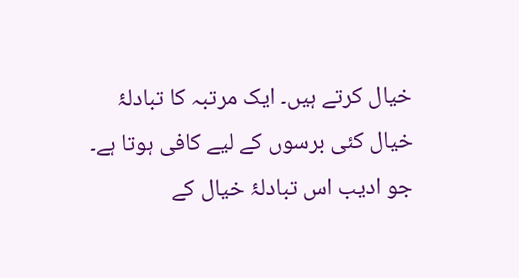خیال کرتے ہیں۔ ایک مرتبہ کا تبادلۂ خیال کئی برسوں کے لیے کافی ہوتا ہے۔ جو ادیب اس تبادلۂ خیال کے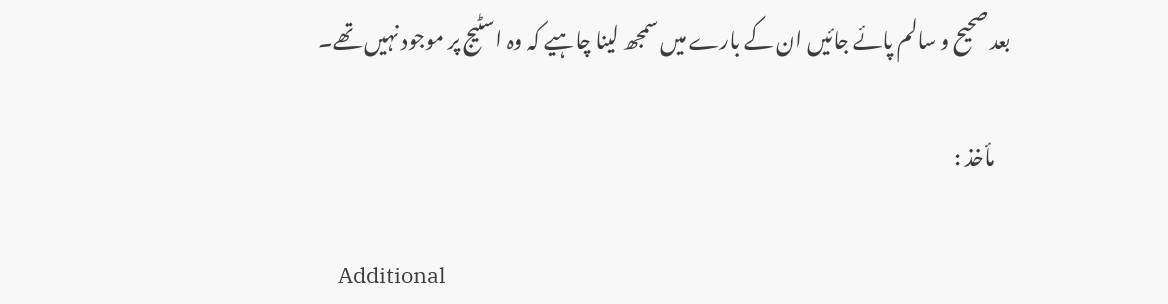بعد صحیح و سالم پائے جائیں ان کے بارے میں سمجھ لینا چاہیے کہ وہ اسٹیج پر موجود نہیں تھے۔

    مأخذ :

    Additional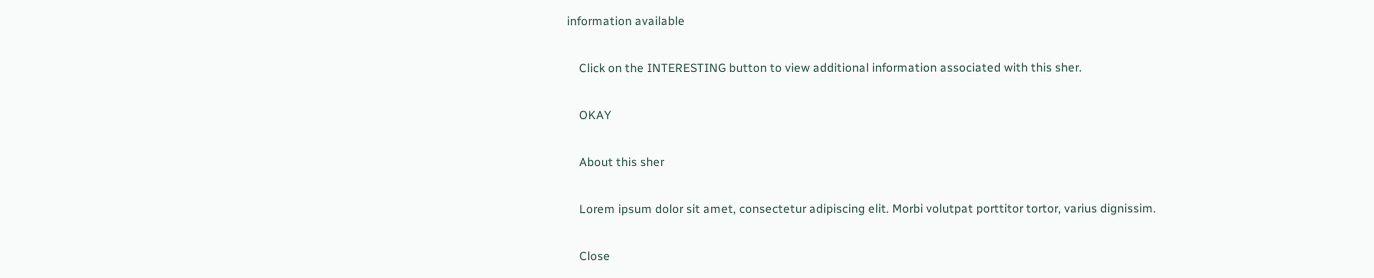information available

    Click on the INTERESTING button to view additional information associated with this sher.

    OKAY

    About this sher

    Lorem ipsum dolor sit amet, consectetur adipiscing elit. Morbi volutpat porttitor tortor, varius dignissim.

    Close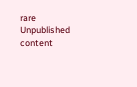rare Unpublished content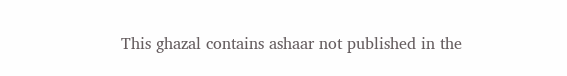This ghazal contains ashaar not published in the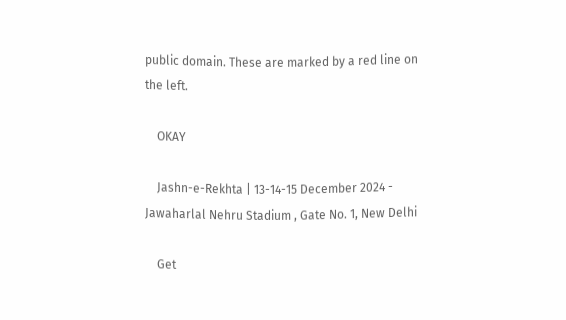public domain. These are marked by a red line on the left.

    OKAY

    Jashn-e-Rekhta | 13-14-15 December 2024 - Jawaharlal Nehru Stadium , Gate No. 1, New Delhi

    Get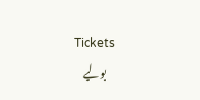Tickets
    بولیے